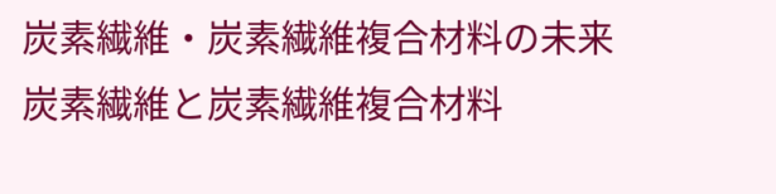炭素繊維・炭素繊維複合材料の未来
炭素繊維と炭素繊維複合材料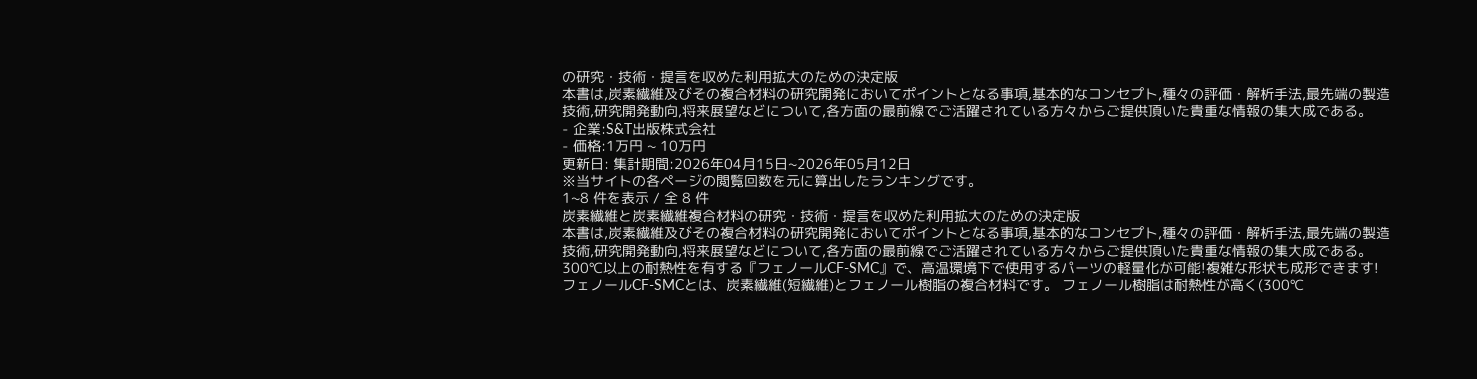の研究・技術・提言を収めた利用拡大のための決定版
本書は,炭素繊維及びその複合材料の研究開発においてポイントとなる事項,基本的なコンセプト,種々の評価・解析手法,最先端の製造技術,研究開発動向,将来展望などについて,各方面の最前線でご活躍されている方々からご提供頂いた貴重な情報の集大成である。
- 企業:S&T出版株式会社
- 価格:1万円 ~ 10万円
更新日: 集計期間:2026年04月15日~2026年05月12日
※当サイトの各ページの閲覧回数を元に算出したランキングです。
1~8 件を表示 / 全 8 件
炭素繊維と炭素繊維複合材料の研究・技術・提言を収めた利用拡大のための決定版
本書は,炭素繊維及びその複合材料の研究開発においてポイントとなる事項,基本的なコンセプト,種々の評価・解析手法,最先端の製造技術,研究開発動向,将来展望などについて,各方面の最前線でご活躍されている方々からご提供頂いた貴重な情報の集大成である。
300℃以上の耐熱性を有する『フェノールCF-SMC』で、高温環境下で使用するパーツの軽量化が可能!複雑な形状も成形できます!
フェノールCF-SMCとは、炭素繊維(短繊維)とフェノール樹脂の複合材料です。 フェノール樹脂は耐熱性が高く(300℃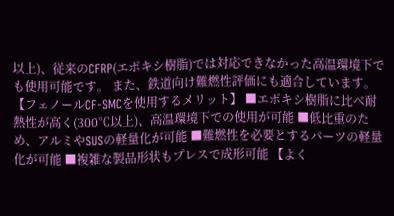以上)、従来のCFRP(エポキシ樹脂)では対応できなかった高温環境下でも使用可能です。 また、鉄道向け難燃性評価にも適合しています。 【フェノールCF-SMCを使用するメリット】 ■エポキシ樹脂に比べ耐熱性が高く(300℃以上)、高温環境下での使用が可能 ■低比重のため、アルミやSUSの軽量化が可能 ■難燃性を必要とするパーツの軽量化が可能 ■複雑な製品形状もプレスで成形可能 【よく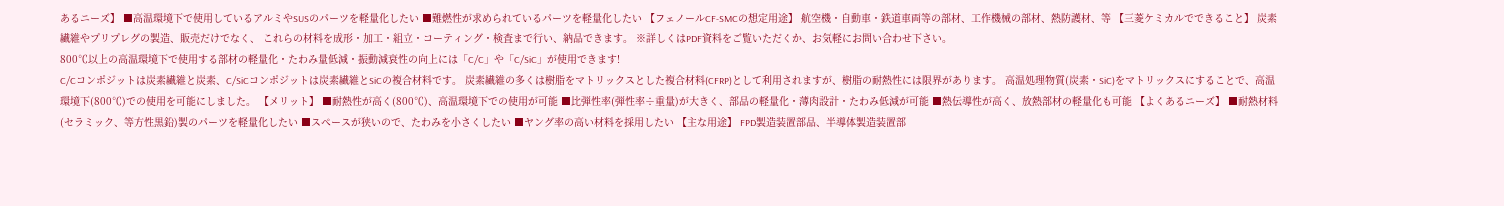あるニーズ】 ■高温環境下で使用しているアルミやSUSのパーツを軽量化したい ■難燃性が求められているパーツを軽量化したい 【フェノールCF-SMCの想定用途】 航空機・自動車・鉄道車両等の部材、工作機械の部材、熱防護材、等 【三菱ケミカルでできること】 炭素繊維やプリプレグの製造、販売だけでなく、 これらの材料を成形・加工・組立・コーティング・検査まで行い、納品できます。 ※詳しくはPDF資料をご覧いただくか、お気軽にお問い合わせ下さい。
800℃以上の高温環境下で使用する部材の軽量化・たわみ量低減・振動減衰性の向上には「C/C」や「C/SiC」が使用できます!
C/Cコンポジットは炭素繊維と炭素、C/SiCコンポジットは炭素繊維とSiCの複合材料です。 炭素繊維の多くは樹脂をマトリックスとした複合材料(CFRP)として利用されますが、樹脂の耐熱性には限界があります。 高温処理物質(炭素・SiC)をマトリックスにすることで、高温環境下(800℃)での使用を可能にしました。 【メリット】 ■耐熱性が高く(800℃)、高温環境下での使用が可能 ■比弾性率(弾性率÷重量)が大きく、部品の軽量化・薄肉設計・たわみ低減が可能 ■熱伝導性が高く、放熱部材の軽量化も可能 【よくあるニーズ】 ■耐熱材料(セラミック、等方性黒鉛)製のパーツを軽量化したい ■スペースが狭いので、たわみを小さくしたい ■ヤング率の高い材料を採用したい 【主な用途】 FPD製造装置部品、半導体製造装置部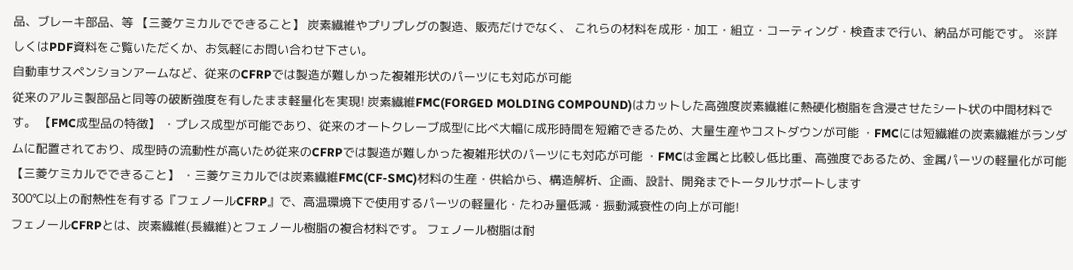品、ブレーキ部品、等 【三菱ケミカルでできること】 炭素繊維やプリプレグの製造、販売だけでなく、 これらの材料を成形・加工・組立・コーティング・検査まで行い、納品が可能です。 ※詳しくはPDF資料をご覧いただくか、お気軽にお問い合わせ下さい。
自動車サスペンションアームなど、従来のCFRPでは製造が難しかった複雑形状のパーツにも対応が可能
従来のアルミ製部品と同等の破断強度を有したまま軽量化を実現! 炭素繊維FMC(FORGED MOLDING COMPOUND)はカットした高強度炭素繊維に熱硬化樹脂を含浸させたシート状の中間材料です。 【FMC成型品の特徴】 ・プレス成型が可能であり、従来のオートクレーブ成型に比べ大幅に成形時間を短縮できるため、大量生産やコストダウンが可能 ・FMCには短繊維の炭素繊維がランダムに配置されており、成型時の流動性が高いため従来のCFRPでは製造が難しかった複雑形状のパーツにも対応が可能 ・FMCは金属と比較し低比重、高強度であるため、金属パーツの軽量化が可能 【三菱ケミカルでできること】 ・三菱ケミカルでは炭素繊維FMC(CF-SMC)材料の生産・供給から、構造解析、企画、設計、開発までトータルサポートします
300℃以上の耐熱性を有する『フェノールCFRP』で、高温環境下で使用するパーツの軽量化・たわみ量低減・振動減衰性の向上が可能!
フェノールCFRPとは、炭素繊維(長繊維)とフェノール樹脂の複合材料です。 フェノール樹脂は耐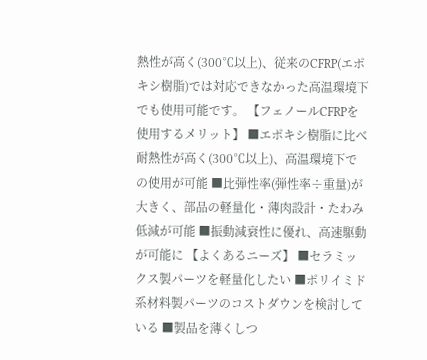熱性が高く(300℃以上)、従来のCFRP(エポキシ樹脂)では対応できなかった高温環境下でも使用可能です。 【フェノールCFRPを使用するメリット】 ■エポキシ樹脂に比べ耐熱性が高く(300℃以上)、高温環境下での使用が可能 ■比弾性率(弾性率÷重量)が大きく、部品の軽量化・薄肉設計・たわみ低減が可能 ■振動減衰性に優れ、高速駆動が可能に 【よくあるニーズ】 ■セラミックス製パーツを軽量化したい ■ポリイミド系材料製パーツのコストダウンを検討している ■製品を薄くしつ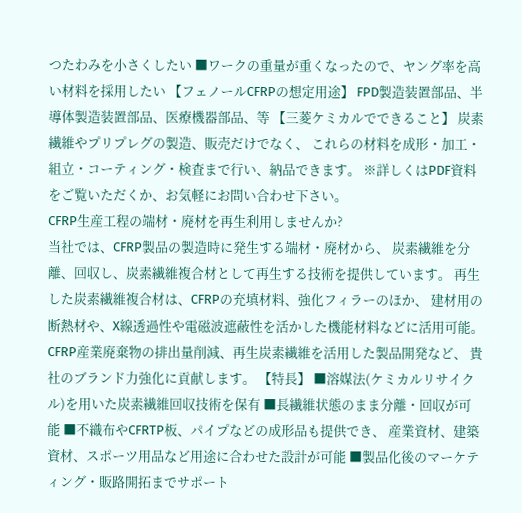つたわみを小さくしたい ■ワークの重量が重くなったので、ヤング率を高い材料を採用したい 【フェノールCFRPの想定用途】 FPD製造装置部品、半導体製造装置部品、医療機器部品、等 【三菱ケミカルでできること】 炭素繊維やプリプレグの製造、販売だけでなく、 これらの材料を成形・加工・組立・コーティング・検査まで行い、納品できます。 ※詳しくはPDF資料をご覧いただくか、お気軽にお問い合わせ下さい。
CFRP生産工程の端材・廃材を再生利用しませんか?
当社では、CFRP製品の製造時に発生する端材・廃材から、 炭素繊維を分離、回収し、炭素繊維複合材として再生する技術を提供しています。 再生した炭素繊維複合材は、CFRPの充填材料、強化フィラーのほか、 建材用の断熱材や、X線透過性や電磁波遮蔽性を活かした機能材料などに活用可能。 CFRP産業廃棄物の排出量削減、再生炭素繊維を活用した製品開発など、 貴社のブランド力強化に貢献します。 【特長】 ■溶媒法(ケミカルリサイクル)を用いた炭素繊維回収技術を保有 ■長繊維状態のまま分離・回収が可能 ■不織布やCFRTP板、パイプなどの成形品も提供でき、 産業資材、建築資材、スポーツ用品など用途に合わせた設計が可能 ■製品化後のマーケティング・販路開拓までサポート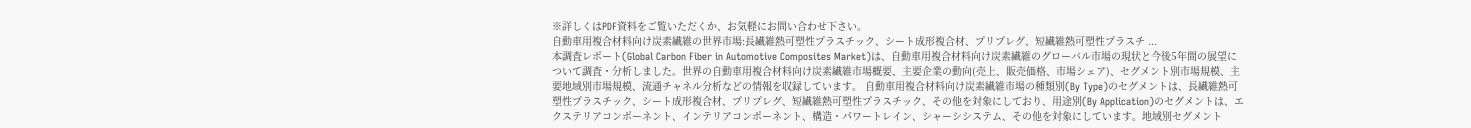※詳しくはPDF資料をご覧いただくか、お気軽にお問い合わせ下さい。
自動車用複合材料向け炭素繊維の世界市場:長繊維熱可塑性プラスチック、シート成形複合材、プリプレグ、短繊維熱可塑性プラスチ ...
本調査レポート(Global Carbon Fiber in Automotive Composites Market)は、自動車用複合材料向け炭素繊維のグローバル市場の現状と今後5年間の展望について調査・分析しました。世界の自動車用複合材料向け炭素繊維市場概要、主要企業の動向(売上、販売価格、市場シェア)、セグメント別市場規模、主要地域別市場規模、流通チャネル分析などの情報を収録しています。 自動車用複合材料向け炭素繊維市場の種類別(By Type)のセグメントは、長繊維熱可塑性プラスチック、シート成形複合材、プリプレグ、短繊維熱可塑性プラスチック、その他を対象にしており、用途別(By Application)のセグメントは、エクステリアコンポーネント、インテリアコンポーネント、構造・パワートレイン、シャーシシステム、その他を対象にしています。地域別セグメント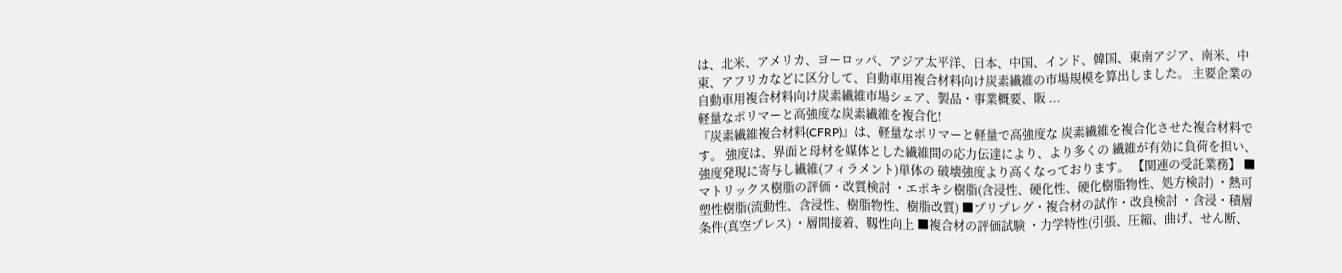は、北米、アメリカ、ヨーロッパ、アジア太平洋、日本、中国、インド、韓国、東南アジア、南米、中東、アフリカなどに区分して、自動車用複合材料向け炭素繊維の市場規模を算出しました。 主要企業の自動車用複合材料向け炭素繊維市場シェア、製品・事業概要、販 ...
軽量なポリマーと高強度な炭素繊維を複合化!
『炭素繊維複合材料(CFRP)』は、軽量なポリマーと軽量で高強度な 炭素繊維を複合化させた複合材料です。 強度は、界⾯と⺟材を媒体とした繊維間の応⼒伝達により、より多くの 繊維が有効に負荷を担い、強度発現に寄与し繊維(フィラメント)単体の 破壊強度より⾼くなっております。 【関連の受託業務】 ■マトリックス樹脂の評価・改質検討 ・エポキシ樹脂(含浸性、硬化性、硬化樹脂物性、処⽅検討) ・熱可塑性樹脂(流動性、含浸性、樹脂物性、樹脂改質) ■プリプレグ・複合材の試作・改良検討 ・含浸・積層条件(真空プレス) ・層間接着、靱性向上 ■複合材の評価試験 ・⼒学特性(引張、圧縮、曲げ、せん断、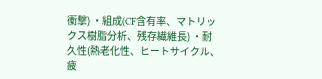衝撃) ・組成(CF含有率、マトリックス樹脂分析、残存繊維⻑) ・耐久性(熱⽼化性、ヒートサイクル、疲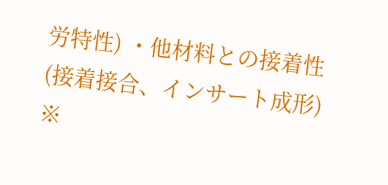労特性) ・他材料との接着性(接着接合、インサート成形) ※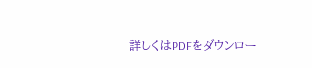詳しくはPDFをダウンロー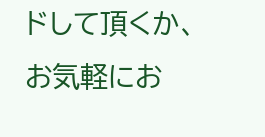ドして頂くか、お気軽にお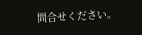問合せください。